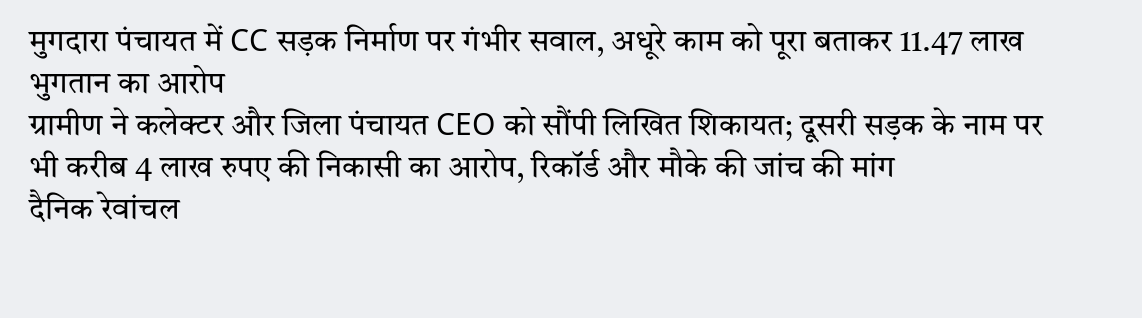मुगदारा पंचायत में CC सड़क निर्माण पर गंभीर सवाल, अधूरे काम को पूरा बताकर 11.47 लाख भुगतान का आरोप
ग्रामीण ने कलेक्टर और जिला पंचायत CEO को सौंपी लिखित शिकायत; दूसरी सड़क के नाम पर भी करीब 4 लाख रुपए की निकासी का आरोप, रिकॉर्ड और मौके की जांच की मांग
दैनिक रेवांचल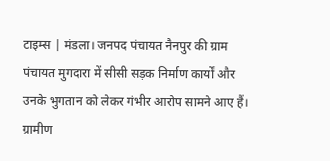टाइम्स | मंडला। जनपद पंचायत नैनपुर की ग्राम पंचायत मुगदारा में सीसी सड़क निर्माण कार्यों और उनके भुगतान को लेकर गंभीर आरोप सामने आए हैं। ग्रामीण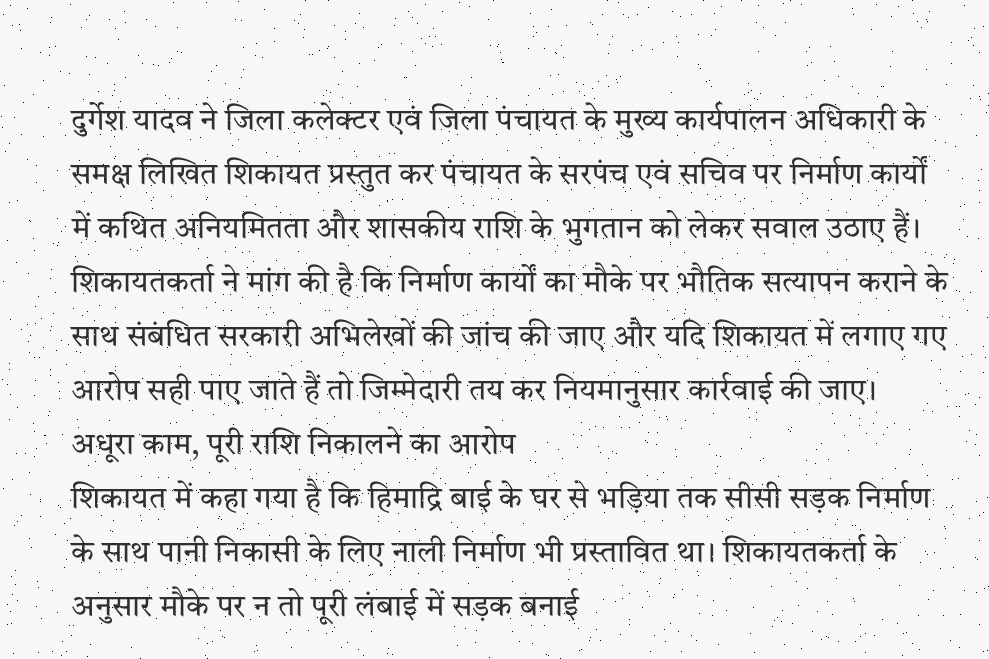दुर्गेश यादव ने जिला कलेक्टर एवं जिला पंचायत के मुख्य कार्यपालन अधिकारी के समक्ष लिखित शिकायत प्रस्तुत कर पंचायत के सरपंच एवं सचिव पर निर्माण कार्यों में कथित अनियमितता और शासकीय राशि के भुगतान को लेकर सवाल उठाए हैं।
शिकायतकर्ता ने मांग की है कि निर्माण कार्यों का मौके पर भौतिक सत्यापन कराने के साथ संबंधित सरकारी अभिलेखों की जांच की जाए और यदि शिकायत में लगाए गए आरोप सही पाए जाते हैं तो जिम्मेदारी तय कर नियमानुसार कार्रवाई की जाए।
अधूरा काम, पूरी राशि निकालने का आरोप
शिकायत में कहा गया है कि हिमाद्रि बाई के घर से भड़िया तक सीसी सड़क निर्माण के साथ पानी निकासी के लिए नाली निर्माण भी प्रस्तावित था। शिकायतकर्ता के अनुसार मौके पर न तो पूरी लंबाई में सड़क बनाई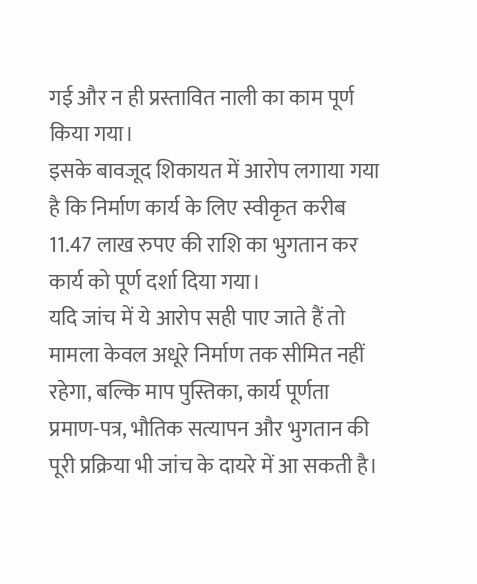गई और न ही प्रस्तावित नाली का काम पूर्ण किया गया।
इसके बावजूद शिकायत में आरोप लगाया गया है कि निर्माण कार्य के लिए स्वीकृत करीब 11.47 लाख रुपए की राशि का भुगतान कर कार्य को पूर्ण दर्शा दिया गया।
यदि जांच में ये आरोप सही पाए जाते हैं तो मामला केवल अधूरे निर्माण तक सीमित नहीं रहेगा, बल्कि माप पुस्तिका, कार्य पूर्णता प्रमाण-पत्र, भौतिक सत्यापन और भुगतान की पूरी प्रक्रिया भी जांच के दायरे में आ सकती है।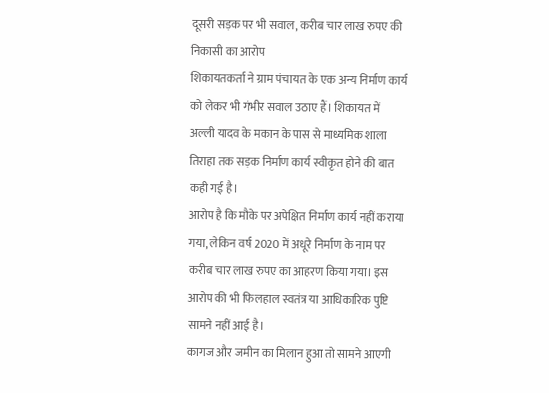दूसरी सड़क पर भी सवाल, करीब चार लाख रुपए की निकासी का आरोप
शिकायतकर्ता ने ग्राम पंचायत के एक अन्य निर्माण कार्य को लेकर भी गंभीर सवाल उठाए हैं। शिकायत में अल्ली यादव के मकान के पास से माध्यमिक शाला तिराहा तक सड़क निर्माण कार्य स्वीकृत होने की बात कही गई है।
आरोप है कि मौके पर अपेक्षित निर्माण कार्य नहीं कराया गया, लेकिन वर्ष 2020 में अधूरे निर्माण के नाम पर करीब चार लाख रुपए का आहरण किया गया। इस आरोप की भी फिलहाल स्वतंत्र या आधिकारिक पुष्टि सामने नहीं आई है।
कागज और जमीन का मिलान हुआ तो सामने आएगी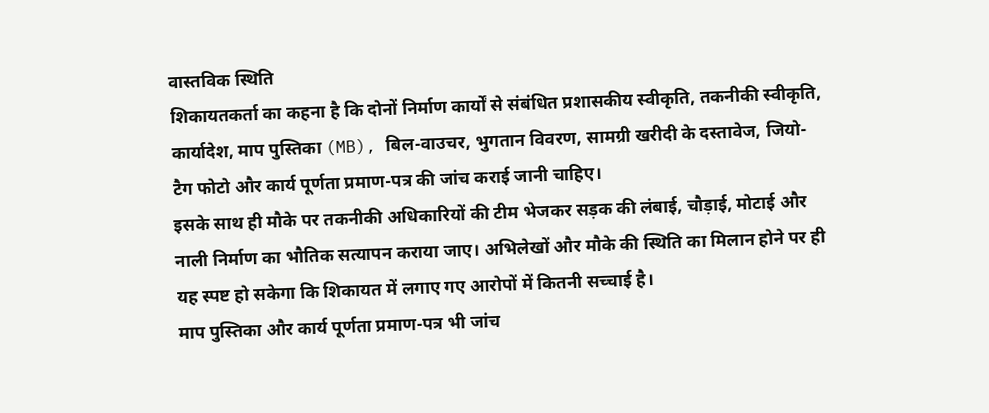वास्तविक स्थिति
शिकायतकर्ता का कहना है कि दोनों निर्माण कार्यों से संबंधित प्रशासकीय स्वीकृति, तकनीकी स्वीकृति, कार्यादेश, माप पुस्तिका (MB), बिल-वाउचर, भुगतान विवरण, सामग्री खरीदी के दस्तावेज, जियो-टैग फोटो और कार्य पूर्णता प्रमाण-पत्र की जांच कराई जानी चाहिए।
इसके साथ ही मौके पर तकनीकी अधिकारियों की टीम भेजकर सड़क की लंबाई, चौड़ाई, मोटाई और नाली निर्माण का भौतिक सत्यापन कराया जाए। अभिलेखों और मौके की स्थिति का मिलान होने पर ही यह स्पष्ट हो सकेगा कि शिकायत में लगाए गए आरोपों में कितनी सच्चाई है।
माप पुस्तिका और कार्य पूर्णता प्रमाण-पत्र भी जांच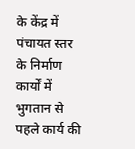के केंद्र में
पंचायत स्तर के निर्माण कार्यों में भुगतान से पहले कार्य की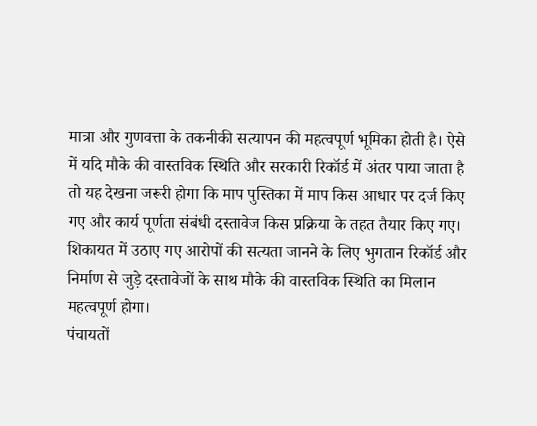मात्रा और गुणवत्ता के तकनीकी सत्यापन की महत्वपूर्ण भूमिका होती है। ऐसे में यदि मौके की वास्तविक स्थिति और सरकारी रिकॉर्ड में अंतर पाया जाता है तो यह देखना जरूरी होगा कि माप पुस्तिका में माप किस आधार पर दर्ज किए गए और कार्य पूर्णता संबंधी दस्तावेज किस प्रक्रिया के तहत तैयार किए गए।
शिकायत में उठाए गए आरोपों की सत्यता जानने के लिए भुगतान रिकॉर्ड और निर्माण से जुड़े दस्तावेजों के साथ मौके की वास्तविक स्थिति का मिलान महत्वपूर्ण होगा।
पंचायतों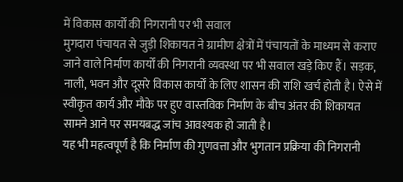में विकास कार्यों की निगरानी पर भी सवाल
मुगदारा पंचायत से जुड़ी शिकायत ने ग्रामीण क्षेत्रों में पंचायतों के माध्यम से कराए जाने वाले निर्माण कार्यों की निगरानी व्यवस्था पर भी सवाल खड़े किए हैं। सड़क, नाली, भवन और दूसरे विकास कार्यों के लिए शासन की राशि खर्च होती है। ऐसे में स्वीकृत कार्य और मौके पर हुए वास्तविक निर्माण के बीच अंतर की शिकायत सामने आने पर समयबद्ध जांच आवश्यक हो जाती है।
यह भी महत्वपूर्ण है कि निर्माण की गुणवत्ता और भुगतान प्रक्रिया की निगरानी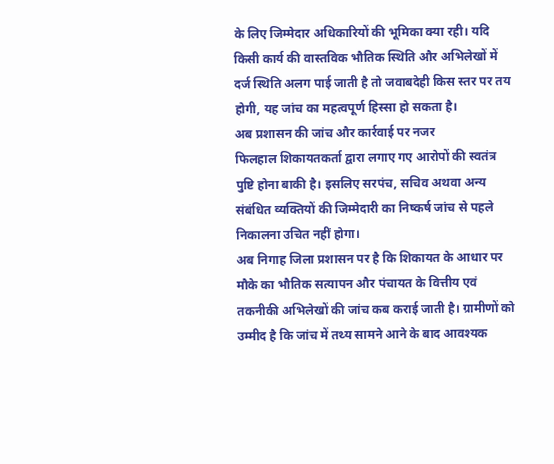के लिए जिम्मेदार अधिकारियों की भूमिका क्या रही। यदि किसी कार्य की वास्तविक भौतिक स्थिति और अभिलेखों में दर्ज स्थिति अलग पाई जाती है तो जवाबदेही किस स्तर पर तय होगी, यह जांच का महत्वपूर्ण हिस्सा हो सकता है।
अब प्रशासन की जांच और कार्रवाई पर नजर
फिलहाल शिकायतकर्ता द्वारा लगाए गए आरोपों की स्वतंत्र पुष्टि होना बाकी है। इसलिए सरपंच, सचिव अथवा अन्य संबंधित व्यक्तियों की जिम्मेदारी का निष्कर्ष जांच से पहले निकालना उचित नहीं होगा।
अब निगाह जिला प्रशासन पर है कि शिकायत के आधार पर मौके का भौतिक सत्यापन और पंचायत के वित्तीय एवं तकनीकी अभिलेखों की जांच कब कराई जाती है। ग्रामीणों को उम्मीद है कि जांच में तथ्य सामने आने के बाद आवश्यक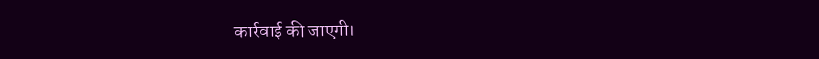कार्रवाई की जाएगी।